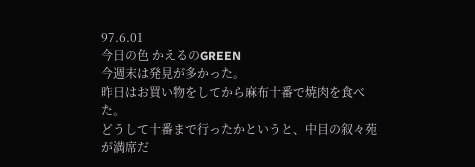97.6.01
今日の色 かえるのGREEN
今週末は発見が多かった。
昨日はお買い物をしてから麻布十番で焼肉を食べた。
どうして十番まで行ったかというと、中目の叙々苑が満席だ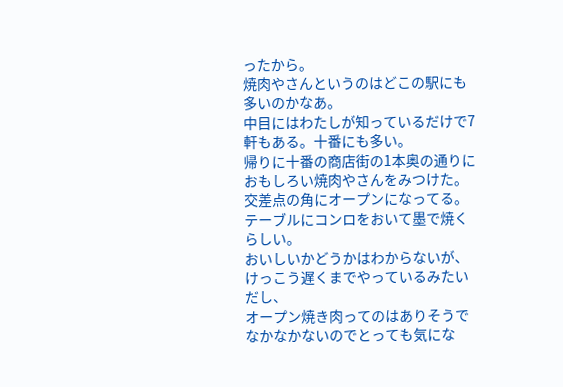ったから。
焼肉やさんというのはどこの駅にも多いのかなあ。
中目にはわたしが知っているだけで7軒もある。十番にも多い。
帰りに十番の商店街の1本奥の通りにおもしろい焼肉やさんをみつけた。
交差点の角にオープンになってる。テーブルにコンロをおいて墨で焼くらしい。
おいしいかどうかはわからないが、けっこう遅くまでやっているみたいだし、
オープン焼き肉ってのはありそうでなかなかないのでとっても気にな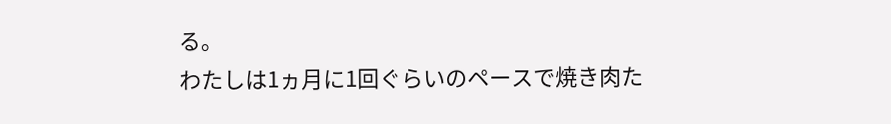る。
わたしは1ヵ月に1回ぐらいのペースで焼き肉た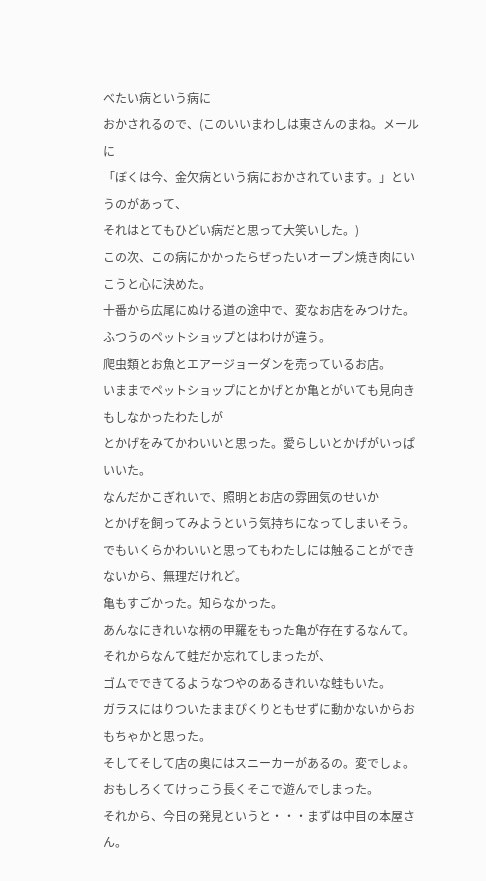べたい病という病に
おかされるので、(このいいまわしは東さんのまね。メールに
「ぼくは今、金欠病という病におかされています。」というのがあって、
それはとてもひどい病だと思って大笑いした。)
この次、この病にかかったらぜったいオープン焼き肉にいこうと心に決めた。
十番から広尾にぬける道の途中で、変なお店をみつけた。
ふつうのペットショップとはわけが違う。
爬虫類とお魚とエアージョーダンを売っているお店。
いままでペットショップにとかげとか亀とがいても見向きもしなかったわたしが
とかげをみてかわいいと思った。愛らしいとかげがいっぱいいた。
なんだかこぎれいで、照明とお店の雰囲気のせいか
とかげを飼ってみようという気持ちになってしまいそう。
でもいくらかわいいと思ってもわたしには触ることができないから、無理だけれど。
亀もすごかった。知らなかった。
あんなにきれいな柄の甲羅をもった亀が存在するなんて。
それからなんて蛙だか忘れてしまったが、
ゴムでできてるようなつやのあるきれいな蛙もいた。
ガラスにはりついたままぴくりともせずに動かないからおもちゃかと思った。
そしてそして店の奥にはスニーカーがあるの。変でしょ。
おもしろくてけっこう長くそこで遊んでしまった。
それから、今日の発見というと・・・まずは中目の本屋さん。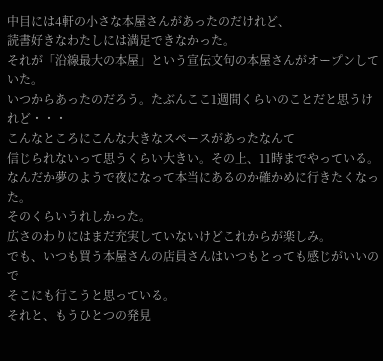中目には4軒の小さな本屋さんがあったのだけれど、
読書好きなわたしには満足できなかった。
それが「沿線最大の本屋」という宣伝文句の本屋さんがオープンしていた。
いつからあったのだろう。たぶんここ1週間くらいのことだと思うけれど・・・
こんなところにこんな大きなスペースがあったなんて
信じられないって思うくらい大きい。その上、11時までやっている。
なんだか夢のようで夜になって本当にあるのか確かめに行きたくなった。
そのくらいうれしかった。
広さのわりにはまだ充実していないけどこれからが楽しみ。
でも、いつも買う本屋さんの店員さんはいつもとっても感じがいいので
そこにも行こうと思っている。
それと、もうひとつの発見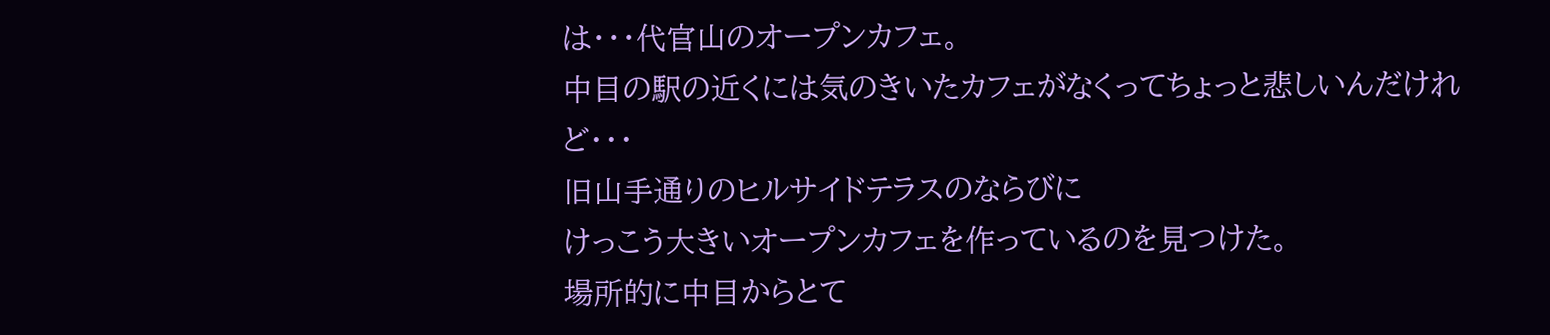は・・・代官山のオープンカフェ。
中目の駅の近くには気のきいたカフェがなくってちょっと悲しいんだけれど・・・
旧山手通りのヒルサイドテラスのならびに
けっこう大きいオープンカフェを作っているのを見つけた。
場所的に中目からとて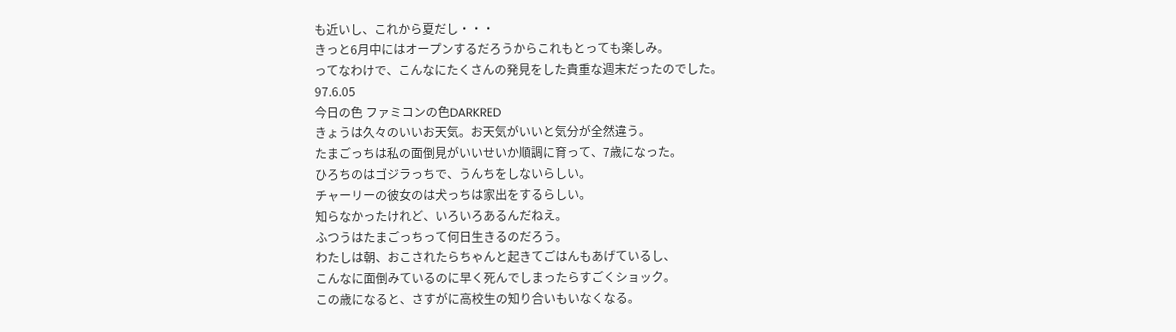も近いし、これから夏だし・・・
きっと6月中にはオープンするだろうからこれもとっても楽しみ。
ってなわけで、こんなにたくさんの発見をした貴重な週末だったのでした。
97.6.05
今日の色 ファミコンの色DARKRED
きょうは久々のいいお天気。お天気がいいと気分が全然違う。
たまごっちは私の面倒見がいいせいか順調に育って、7歳になった。
ひろちのはゴジラっちで、うんちをしないらしい。
チャーリーの彼女のは犬っちは家出をするらしい。
知らなかったけれど、いろいろあるんだねえ。
ふつうはたまごっちって何日生きるのだろう。
わたしは朝、おこされたらちゃんと起きてごはんもあげているし、
こんなに面倒みているのに早く死んでしまったらすごくショック。
この歳になると、さすがに高校生の知り合いもいなくなる。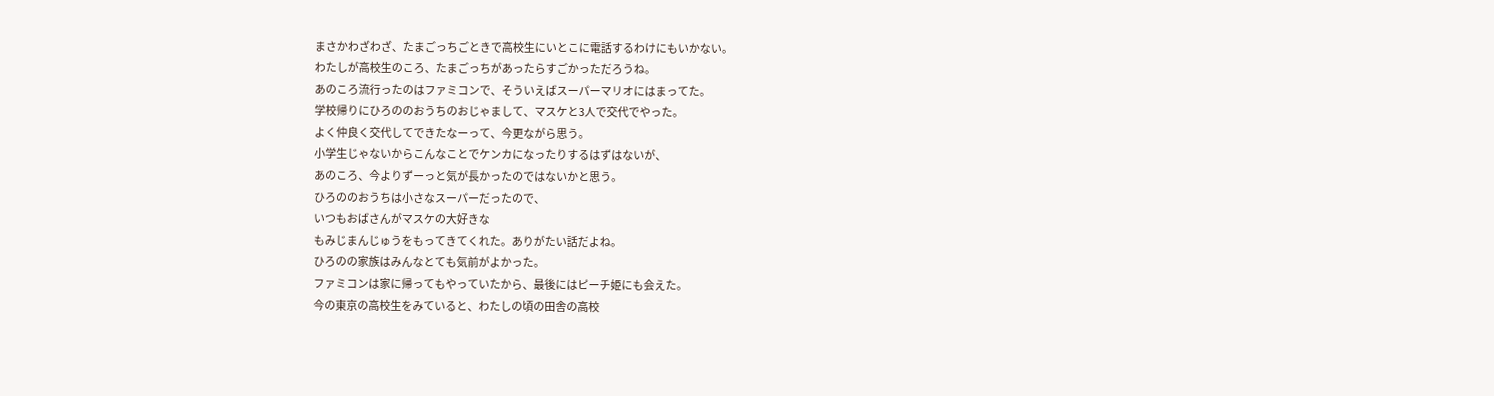まさかわざわざ、たまごっちごときで高校生にいとこに電話するわけにもいかない。
わたしが高校生のころ、たまごっちがあったらすごかっただろうね。
あのころ流行ったのはファミコンで、そういえばスーパーマリオにはまってた。
学校帰りにひろののおうちのおじゃまして、マスケと3人で交代でやった。
よく仲良く交代してできたなーって、今更ながら思う。
小学生じゃないからこんなことでケンカになったりするはずはないが、
あのころ、今よりずーっと気が長かったのではないかと思う。
ひろののおうちは小さなスーパーだったので、
いつもおばさんがマスケの大好きな
もみじまんじゅうをもってきてくれた。ありがたい話だよね。
ひろのの家族はみんなとても気前がよかった。
ファミコンは家に帰ってもやっていたから、最後にはピーチ姫にも会えた。
今の東京の高校生をみていると、わたしの頃の田舎の高校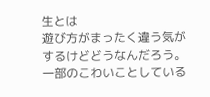生とは
遊び方がまったく違う気がするけどどうなんだろう。
一部のこわいことしている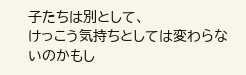子たちは別として、
けっこう気持ちとしては変わらないのかもし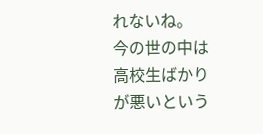れないね。
今の世の中は高校生ばかりが悪いという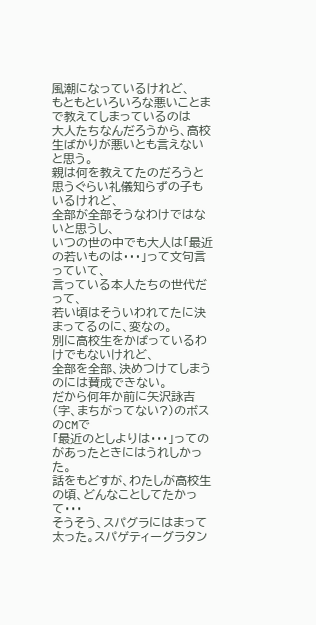風潮になっているけれど、
もともといろいろな悪いことまで教えてしまっているのは
大人たちなんだろうから、高校生ばかりが悪いとも言えないと思う。
親は何を教えてたのだろうと思うぐらい礼儀知らずの子もいるけれど、
全部が全部そうなわけではないと思うし、
いつの世の中でも大人は「最近の若いものは・・・」って文句言っていて、
言っている本人たちの世代だって、
若い頃はそういわれてたに決まってるのに、変なの。
別に高校生をかばっているわけでもないけれど、
全部を全部、決めつけてしまうのには賛成できない。
だから何年か前に矢沢詠吉(字、まちがってない?)のボスのCMで
「最近のとしよりは・・・」ってのがあったときにはうれしかった。
話をもどすが、わたしが高校生の頃、どんなことしてたかって・・・
そうそう、スパグラにはまって太った。スパゲティーグラタン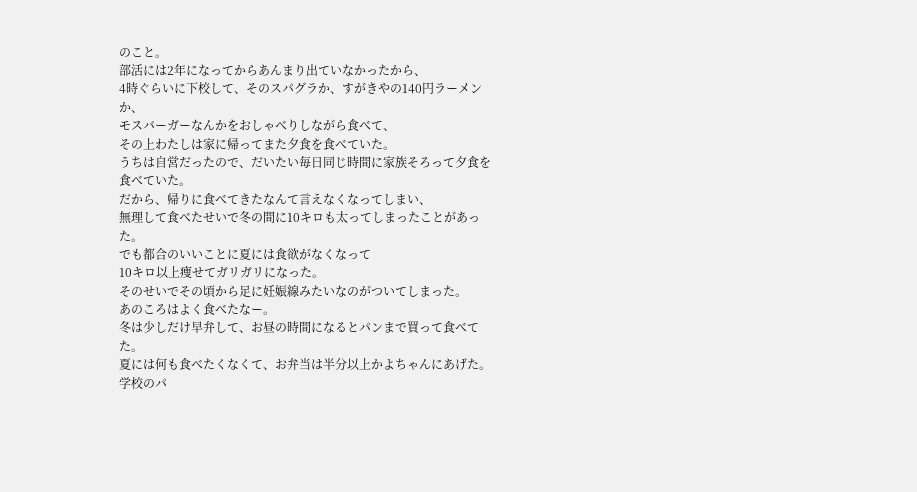のこと。
部活には2年になってからあんまり出ていなかったから、
4時ぐらいに下校して、そのスパグラか、すがきやの140円ラーメンか、
モスバーガーなんかをおしゃべりしながら食べて、
その上わたしは家に帰ってまた夕食を食べていた。
うちは自営だったので、だいたい毎日同じ時間に家族そろって夕食を食べていた。
だから、帰りに食べてきたなんて言えなくなってしまい、
無理して食べたせいで冬の間に10キロも太ってしまったことがあった。
でも都合のいいことに夏には食欲がなくなって
10キロ以上痩せてガリガリになった。
そのせいでその頃から足に妊娠線みたいなのがついてしまった。
あのころはよく食べたなー。
冬は少しだけ早弁して、お昼の時間になるとパンまで買って食べてた。
夏には何も食べたくなくて、お弁当は半分以上かよちゃんにあげた。
学校のパ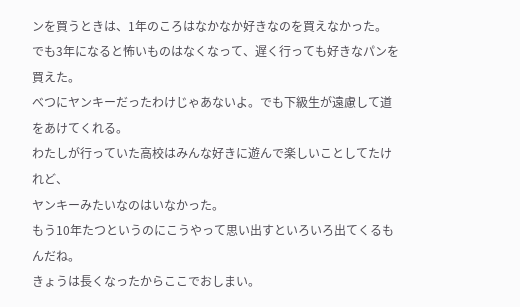ンを買うときは、1年のころはなかなか好きなのを買えなかった。
でも3年になると怖いものはなくなって、遅く行っても好きなパンを買えた。
べつにヤンキーだったわけじゃあないよ。でも下級生が遠慮して道をあけてくれる。
わたしが行っていた高校はみんな好きに遊んで楽しいことしてたけれど、
ヤンキーみたいなのはいなかった。
もう10年たつというのにこうやって思い出すといろいろ出てくるもんだね。
きょうは長くなったからここでおしまい。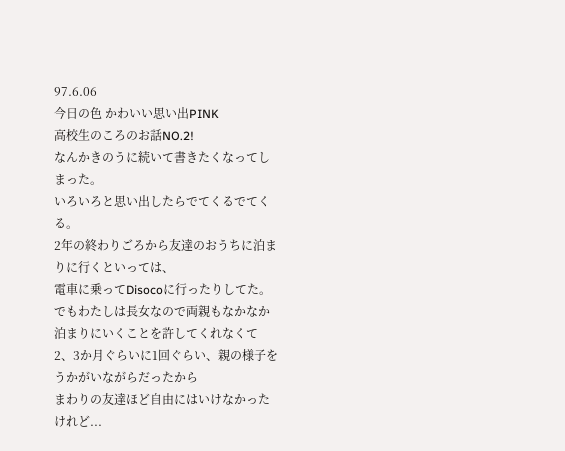97.6.06
今日の色 かわいい思い出PINK
高校生のころのお話NO.2!
なんかきのうに続いて書きたくなってしまった。
いろいろと思い出したらでてくるでてくる。
2年の終わりごろから友達のおうちに泊まりに行くといっては、
電車に乗ってDisocoに行ったりしてた。
でもわたしは長女なので両親もなかなか泊まりにいくことを許してくれなくて
2、3か月ぐらいに1回ぐらい、親の様子をうかがいながらだったから
まわりの友達ほど自由にはいけなかったけれど...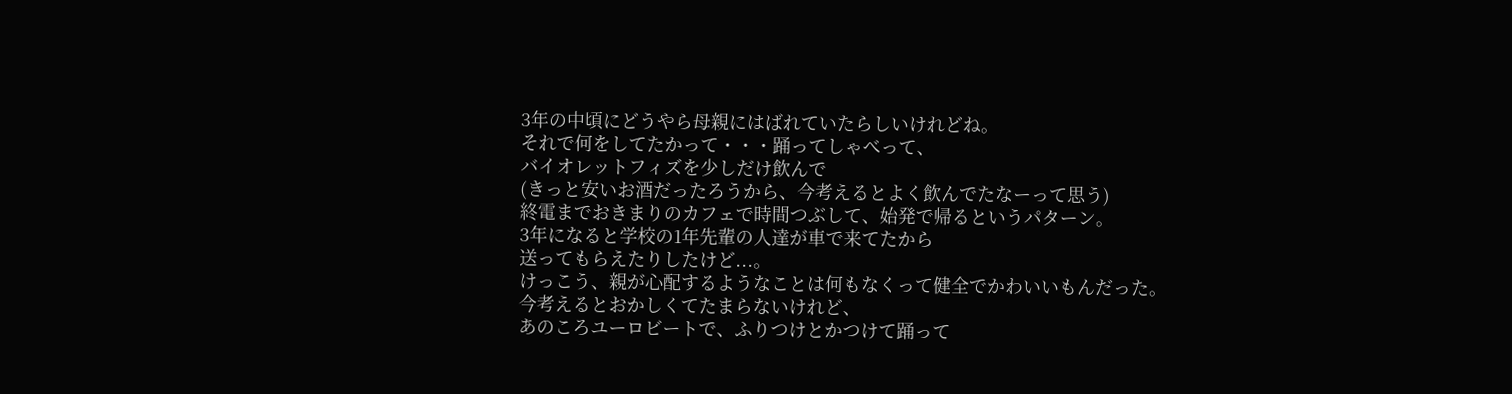3年の中頃にどうやら母親にはばれていたらしいけれどね。
それで何をしてたかって・・・踊ってしゃべって、
バイオレットフィズを少しだけ飲んで
(きっと安いお酒だったろうから、今考えるとよく飲んでたなーって思う)
終電までおきまりのカフェで時間つぶして、始発で帰るというパターン。
3年になると学校の1年先輩の人達が車で来てたから
送ってもらえたりしたけど...。
けっこう、親が心配するようなことは何もなくって健全でかわいいもんだった。
今考えるとおかしくてたまらないけれど、
あのころユーロビートで、ふりつけとかつけて踊って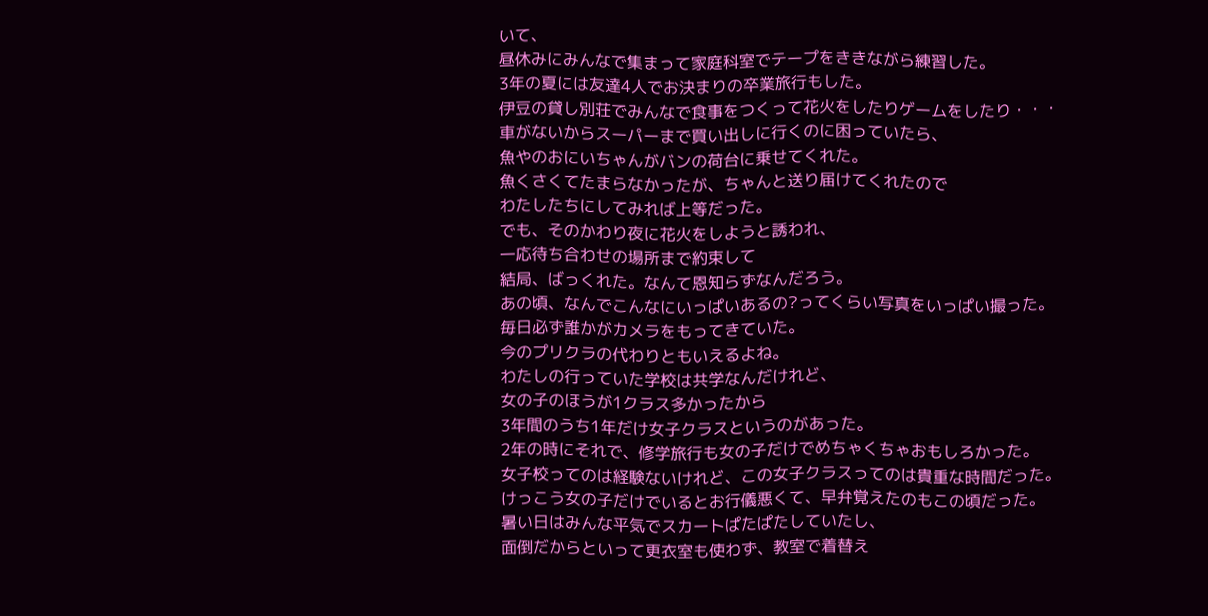いて、
昼休みにみんなで集まって家庭科室でテープをききながら練習した。
3年の夏には友達4人でお決まりの卒業旅行もした。
伊豆の貸し別荘でみんなで食事をつくって花火をしたりゲームをしたり・・・
車がないからスーパーまで買い出しに行くのに困っていたら、
魚やのおにいちゃんがバンの荷台に乗せてくれた。
魚くさくてたまらなかったが、ちゃんと送り届けてくれたので
わたしたちにしてみれば上等だった。
でも、そのかわり夜に花火をしようと誘われ、
一応待ち合わせの場所まで約束して
結局、ばっくれた。なんて恩知らずなんだろう。
あの頃、なんでこんなにいっぱいあるの?ってくらい写真をいっぱい撮った。
毎日必ず誰かがカメラをもってきていた。
今のプリクラの代わりともいえるよね。
わたしの行っていた学校は共学なんだけれど、
女の子のほうが1クラス多かったから
3年間のうち1年だけ女子クラスというのがあった。
2年の時にそれで、修学旅行も女の子だけでめちゃくちゃおもしろかった。
女子校ってのは経験ないけれど、この女子クラスってのは貴重な時間だった。
けっこう女の子だけでいるとお行儀悪くて、早弁覚えたのもこの頃だった。
暑い日はみんな平気でスカートぱたぱたしていたし、
面倒だからといって更衣室も使わず、教室で着替え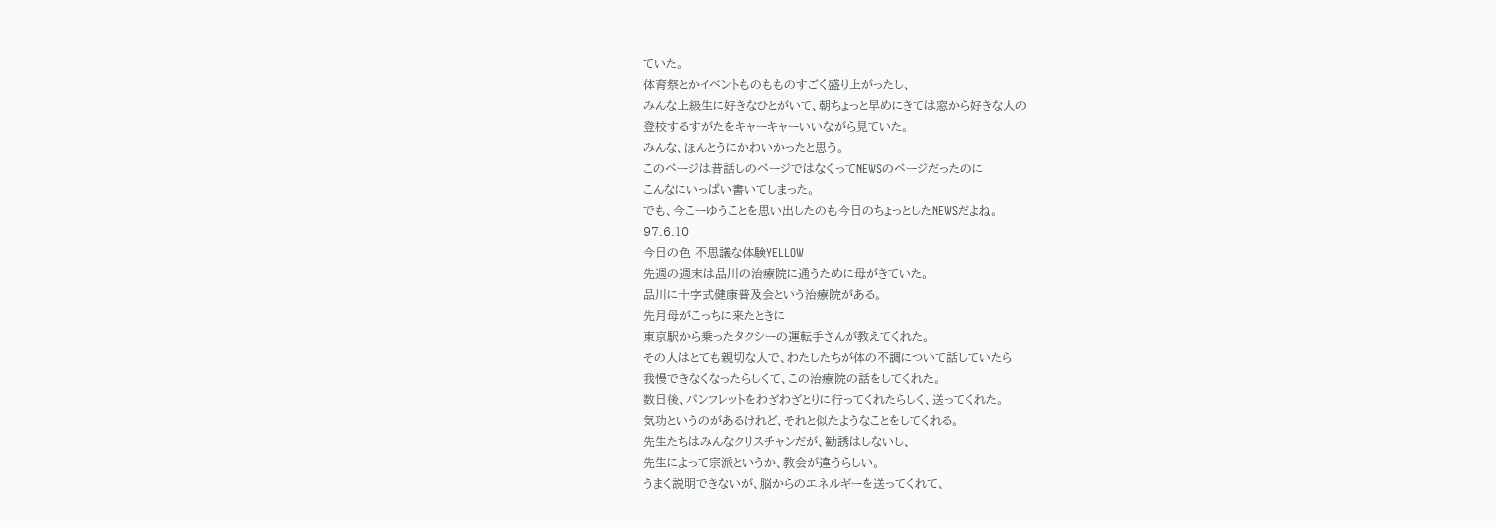ていた。
体育祭とかイベントものもものすごく盛り上がったし、
みんな上級生に好きなひとがいて、朝ちょっと早めにきては窓から好きな人の
登校するすがたをキャーキャーいいながら見ていた。
みんな、ほんとうにかわいかったと思う。
このページは昔話しのページではなくってNEWSのページだったのに
こんなにいっぱい書いてしまった。
でも、今こーゆうことを思い出したのも今日のちょっとしたNEWSだよね。
97.6.10
今日の色 不思議な体験YELLOW
先週の週末は品川の治療院に通うために母がきていた。
品川に十字式健康普及会という治療院がある。
先月母がこっちに来たときに
東京駅から乗ったタクシーの運転手さんが教えてくれた。
その人はとても親切な人で、わたしたちが体の不調について話していたら
我慢できなくなったらしくて、この治療院の話をしてくれた。
数日後、パンフレットをわざわざとりに行ってくれたらしく、送ってくれた。
気功というのがあるけれど、それと似たようなことをしてくれる。
先生たちはみんなクリスチャンだが、勧誘はしないし、
先生によって宗派というか、教会が違うらしい。
うまく説明できないが、脳からのエネルギーを送ってくれて、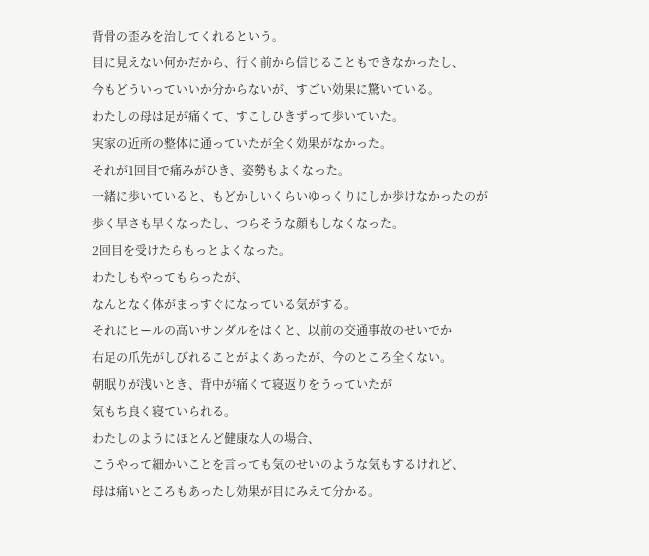背骨の歪みを治してくれるという。
目に見えない何かだから、行く前から信じることもできなかったし、
今もどういっていいか分からないが、すごい効果に驚いている。
わたしの母は足が痛くて、すこしひきずって歩いていた。
実家の近所の整体に通っていたが全く効果がなかった。
それが1回目で痛みがひき、姿勢もよくなった。
一緒に歩いていると、もどかしいくらいゆっくりにしか歩けなかったのが
歩く早さも早くなったし、つらそうな顔もしなくなった。
2回目を受けたらもっとよくなった。
わたしもやってもらったが、
なんとなく体がまっすぐになっている気がする。
それにヒールの高いサンダルをはくと、以前の交通事故のせいでか
右足の爪先がしびれることがよくあったが、今のところ全くない。
朝眠りが浅いとき、背中が痛くて寝返りをうっていたが
気もち良く寝ていられる。
わたしのようにほとんど健康な人の場合、
こうやって細かいことを言っても気のせいのような気もするけれど、
母は痛いところもあったし効果が目にみえて分かる。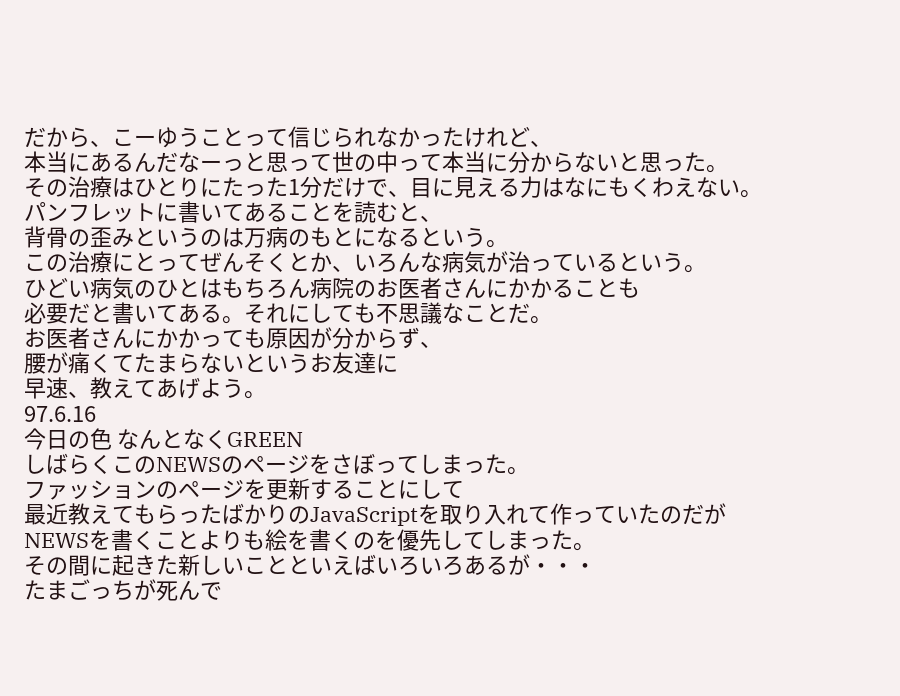だから、こーゆうことって信じられなかったけれど、
本当にあるんだなーっと思って世の中って本当に分からないと思った。
その治療はひとりにたった1分だけで、目に見える力はなにもくわえない。
パンフレットに書いてあることを読むと、
背骨の歪みというのは万病のもとになるという。
この治療にとってぜんそくとか、いろんな病気が治っているという。
ひどい病気のひとはもちろん病院のお医者さんにかかることも
必要だと書いてある。それにしても不思議なことだ。
お医者さんにかかっても原因が分からず、
腰が痛くてたまらないというお友達に
早速、教えてあげよう。
97.6.16
今日の色 なんとなくGREEN
しばらくこのNEWSのページをさぼってしまった。
ファッションのページを更新することにして
最近教えてもらったばかりのJavaScriptを取り入れて作っていたのだが
NEWSを書くことよりも絵を書くのを優先してしまった。
その間に起きた新しいことといえばいろいろあるが・・・
たまごっちが死んで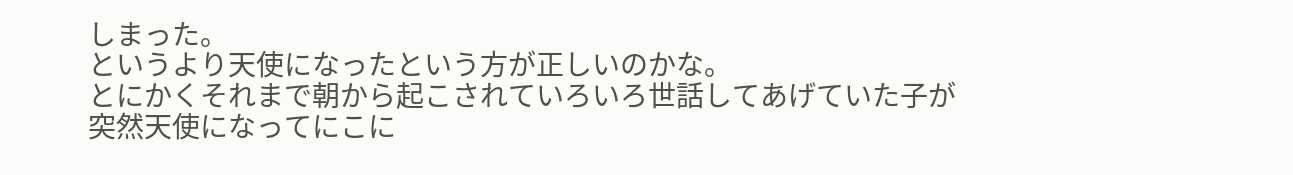しまった。
というより天使になったという方が正しいのかな。
とにかくそれまで朝から起こされていろいろ世話してあげていた子が
突然天使になってにこに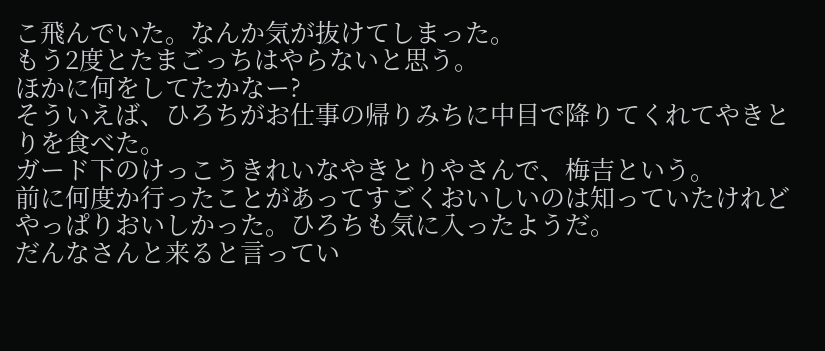こ飛んでいた。なんか気が抜けてしまった。
もう2度とたまごっちはやらないと思う。
ほかに何をしてたかなー?
そういえば、ひろちがお仕事の帰りみちに中目で降りてくれてやきとりを食べた。
ガード下のけっこうきれいなやきとりやさんで、梅吉という。
前に何度か行ったことがあってすごくおいしいのは知っていたけれど
やっぱりおいしかった。ひろちも気に入ったようだ。
だんなさんと来ると言ってい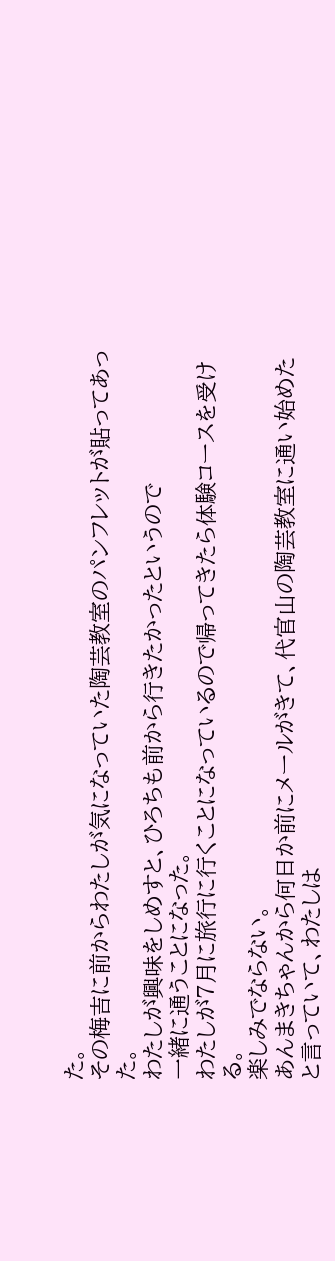た。
その梅吉に前からわたしが気になっていた陶芸教室のパンフレットが貼ってあった。
わたしが興味をしめすと、ひろちも前から行きたかったというので
一緒に通うことになった。
わたしが7月に旅行に行くことになっているので帰ってきたら体験コースを受ける。
楽しみでならない。
あんまきちゃんから何日か前にメールがきて、代官山の陶芸教室に通い始めた
と言っていて、わたしは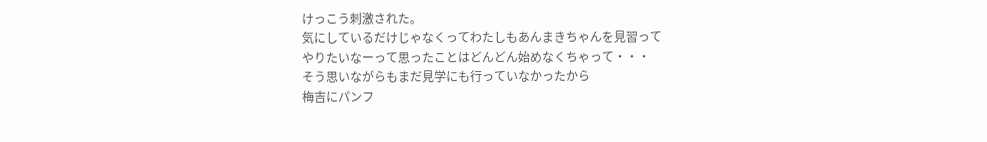けっこう刺激された。
気にしているだけじゃなくってわたしもあんまきちゃんを見習って
やりたいなーって思ったことはどんどん始めなくちゃって・・・
そう思いながらもまだ見学にも行っていなかったから
梅吉にパンフ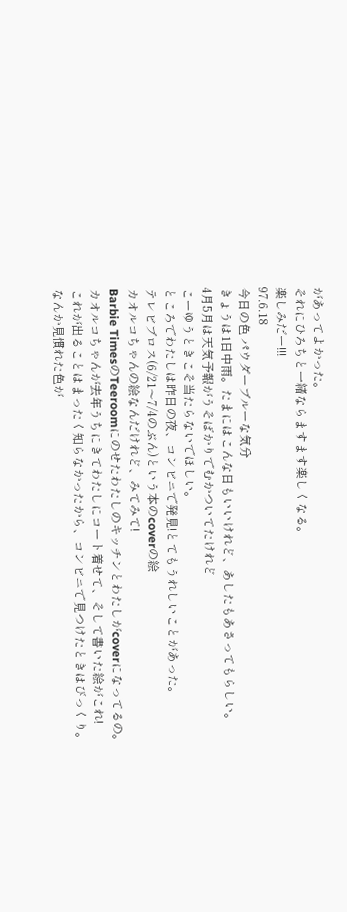があってよかった。
それにひろちと一緒ならますます楽しくなる。
楽しみだー!!!
97.6.18
今日の色 パウダーブルーな気分
きょうは1日中雨。たまにはこんな日もいいけれど、あしたもあさってもらしい。
4月5月は天気予報がうそばかりでむかついてたけれど
こーゆうときこそ当たらないでほしい。
ところでわたしは昨日の夜、コンビニで発見!とてもうれしいことがあった。
テレビブロス(6/21〜7/4のぶん)という本のcoverの絵
カオルコちゃんの絵なんだけれど、みてみて!
Barbie TimesのTeeroomにのせたわたしのキッチンとわたしがcoverになってるの。
カオルコちゃんが去年うちにきてわたしにコート着せて、そして書いた絵がこれ!
これが出ることはまったく知らなかったから、コンビニで見つけたときはびっくり。
なんか見慣れた色が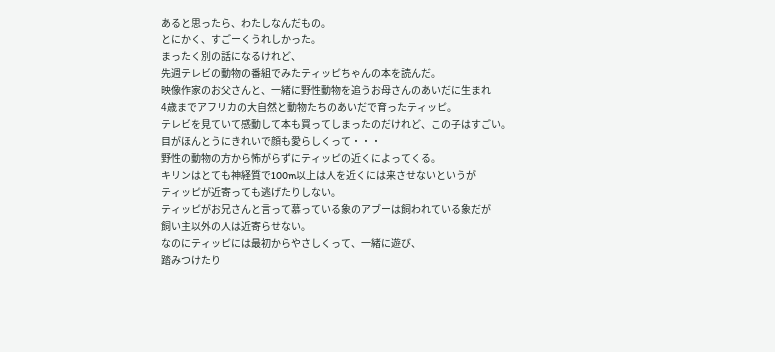あると思ったら、わたしなんだもの。
とにかく、すごーくうれしかった。
まったく別の話になるけれど、
先週テレビの動物の番組でみたティッピちゃんの本を読んだ。
映像作家のお父さんと、一緒に野性動物を追うお母さんのあいだに生まれ
4歳までアフリカの大自然と動物たちのあいだで育ったティッピ。
テレビを見ていて感動して本も買ってしまったのだけれど、この子はすごい。
目がほんとうにきれいで顔も愛らしくって・・・
野性の動物の方から怖がらずにティッピの近くによってくる。
キリンはとても神経質で100m以上は人を近くには来させないというが
ティッピが近寄っても逃げたりしない。
ティッピがお兄さんと言って慕っている象のアブーは飼われている象だが
飼い主以外の人は近寄らせない。
なのにティッピには最初からやさしくって、一緒に遊び、
踏みつけたり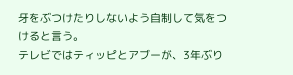牙をぶつけたりしないよう自制して気をつけると言う。
テレビではティッピとアブーが、3年ぶり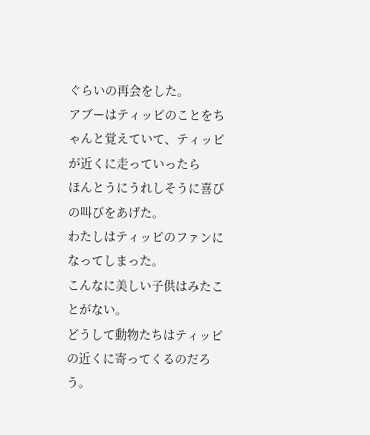ぐらいの再会をした。
アブーはティッピのことをちゃんと覚えていて、ティッピが近くに走っていったら
ほんとうにうれしそうに喜びの叫びをあげた。
わたしはティッピのファンになってしまった。
こんなに美しい子供はみたことがない。
どうして動物たちはティッピの近くに寄ってくるのだろう。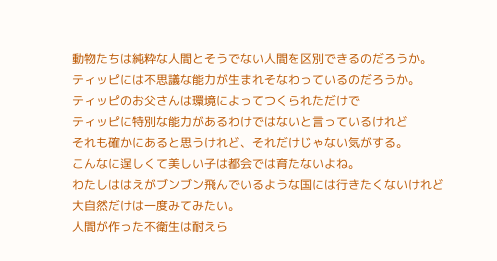動物たちは純粋な人間とそうでない人間を区別できるのだろうか。
ティッピには不思議な能力が生まれそなわっているのだろうか。
ティッピのお父さんは環境によってつくられただけで
ティッピに特別な能力があるわけではないと言っているけれど
それも確かにあると思うけれど、それだけじゃない気がする。
こんなに逞しくて美しい子は都会では育たないよね。
わたしははえがブンブン飛んでいるような国には行きたくないけれど
大自然だけは一度みてみたい。
人間が作った不衛生は耐えら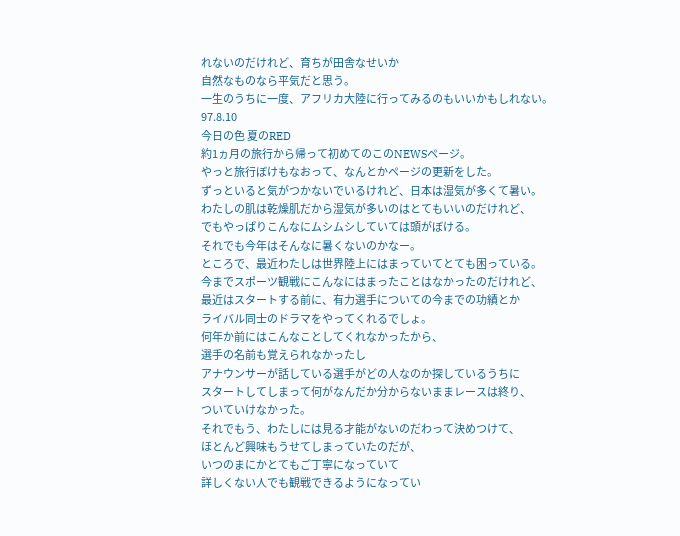れないのだけれど、育ちが田舎なせいか
自然なものなら平気だと思う。
一生のうちに一度、アフリカ大陸に行ってみるのもいいかもしれない。
97.8.10
今日の色 夏のRED
約1ヵ月の旅行から帰って初めてのこのNEWSページ。
やっと旅行ぼけもなおって、なんとかページの更新をした。
ずっといると気がつかないでいるけれど、日本は湿気が多くて暑い。
わたしの肌は乾燥肌だから湿気が多いのはとてもいいのだけれど、
でもやっぱりこんなにムシムシしていては頭がぼける。
それでも今年はそんなに暑くないのかなー。
ところで、最近わたしは世界陸上にはまっていてとても困っている。
今までスポーツ観戦にこんなにはまったことはなかったのだけれど、
最近はスタートする前に、有力選手についての今までの功績とか
ライバル同士のドラマをやってくれるでしょ。
何年か前にはこんなことしてくれなかったから、
選手の名前も覚えられなかったし
アナウンサーが話している選手がどの人なのか探しているうちに
スタートしてしまって何がなんだか分からないままレースは終り、
ついていけなかった。
それでもう、わたしには見る才能がないのだわって決めつけて、
ほとんど興味もうせてしまっていたのだが、
いつのまにかとてもご丁寧になっていて
詳しくない人でも観戦できるようになってい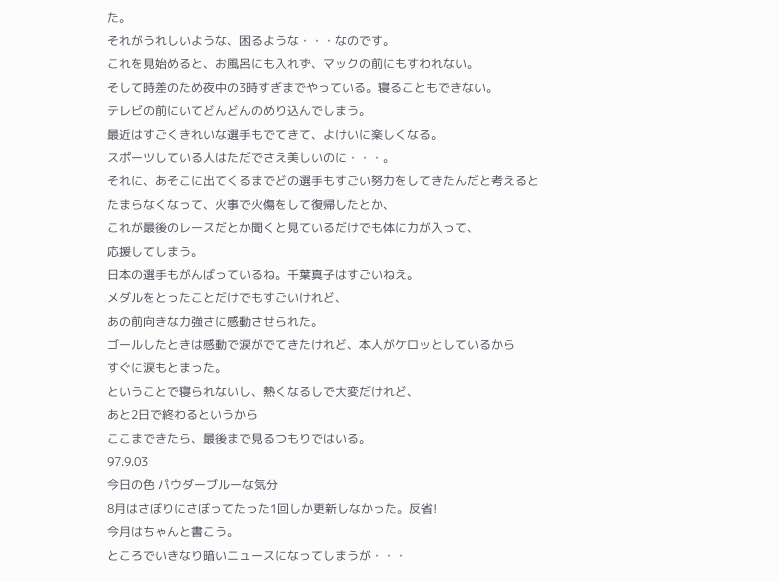た。
それがうれしいような、困るような・・・なのです。
これを見始めると、お風呂にも入れず、マックの前にもすわれない。
そして時差のため夜中の3時すぎまでやっている。寝ることもできない。
テレビの前にいてどんどんのめり込んでしまう。
最近はすごくきれいな選手もでてきて、よけいに楽しくなる。
スポーツしている人はただでさえ美しいのに・・・。
それに、あそこに出てくるまでどの選手もすごい努力をしてきたんだと考えると
たまらなくなって、火事で火傷をして復帰したとか、
これが最後のレースだとか聞くと見ているだけでも体に力が入って、
応援してしまう。
日本の選手もがんばっているね。千葉真子はすごいねえ。
メダルをとったことだけでもすごいけれど、
あの前向きな力強さに感動させられた。
ゴールしたときは感動で涙がでてきたけれど、本人がケロッとしているから
すぐに涙もとまった。
ということで寝られないし、熱くなるしで大変だけれど、
あと2日で終わるというから
ここまできたら、最後まで見るつもりではいる。
97.9.03
今日の色 パウダーブルーな気分
8月はさぼりにさぼってたった1回しか更新しなかった。反省!
今月はちゃんと書こう。
ところでいきなり暗いニュースになってしまうが・・・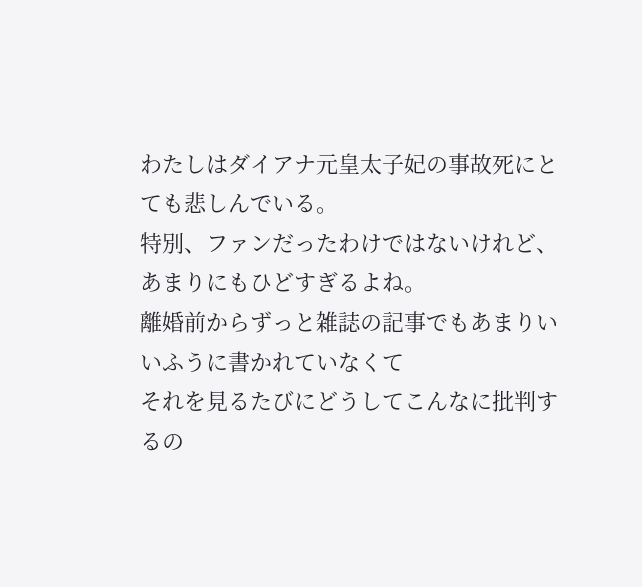わたしはダイアナ元皇太子妃の事故死にとても悲しんでいる。
特別、ファンだったわけではないけれど、あまりにもひどすぎるよね。
離婚前からずっと雑誌の記事でもあまりいいふうに書かれていなくて
それを見るたびにどうしてこんなに批判するの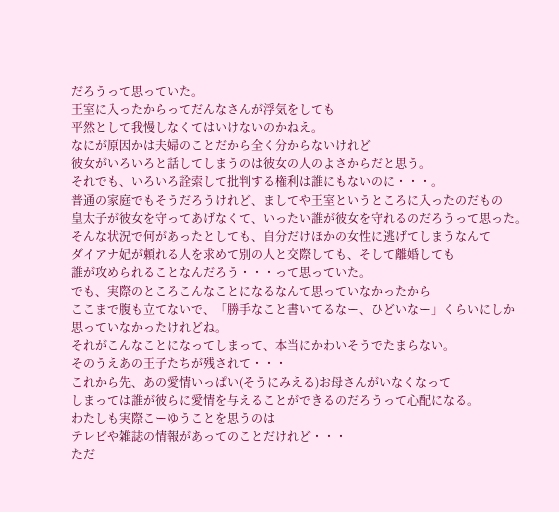だろうって思っていた。
王室に入ったからってだんなさんが浮気をしても
平然として我慢しなくてはいけないのかねえ。
なにが原因かは夫婦のことだから全く分からないけれど
彼女がいろいろと話してしまうのは彼女の人のよさからだと思う。
それでも、いろいろ詮索して批判する権利は誰にもないのに・・・。
普通の家庭でもそうだろうけれど、ましてや王室というところに入ったのだもの
皇太子が彼女を守ってあげなくて、いったい誰が彼女を守れるのだろうって思った。
そんな状況で何があったとしても、自分だけほかの女性に逃げてしまうなんて
ダイアナ妃が頼れる人を求めて別の人と交際しても、そして離婚しても
誰が攻められることなんだろう・・・って思っていた。
でも、実際のところこんなことになるなんて思っていなかったから
ここまで腹も立てないで、「勝手なこと書いてるなー、ひどいなー」くらいにしか
思っていなかったけれどね。
それがこんなことになってしまって、本当にかわいそうでたまらない。
そのうえあの王子たちが残されて・・・
これから先、あの愛情いっぱい(そうにみえる)お母さんがいなくなって
しまっては誰が彼らに愛情を与えることができるのだろうって心配になる。
わたしも実際こーゆうことを思うのは
テレビや雑誌の情報があってのことだけれど・・・
ただ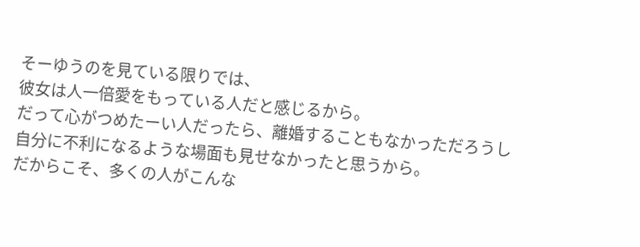そーゆうのを見ている限りでは、
彼女は人一倍愛をもっている人だと感じるから。
だって心がつめたーい人だったら、離婚することもなかっただろうし
自分に不利になるような場面も見せなかったと思うから。
だからこそ、多くの人がこんな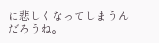に悲しくなってしまうんだろうね。